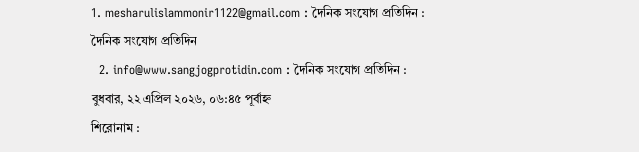1. mesharulislammonir1122@gmail.com : দৈনিক সংযোগ প্রতিদিন : দৈনিক সংযোগ প্রতিদিন
  2. info@www.sangjogprotidin.com : দৈনিক সংযোগ প্রতিদিন :
বুধবার, ২২ এপ্রিল ২০২৬, ০৬:৪৫ পূর্বাহ্ন
শিরোনাম :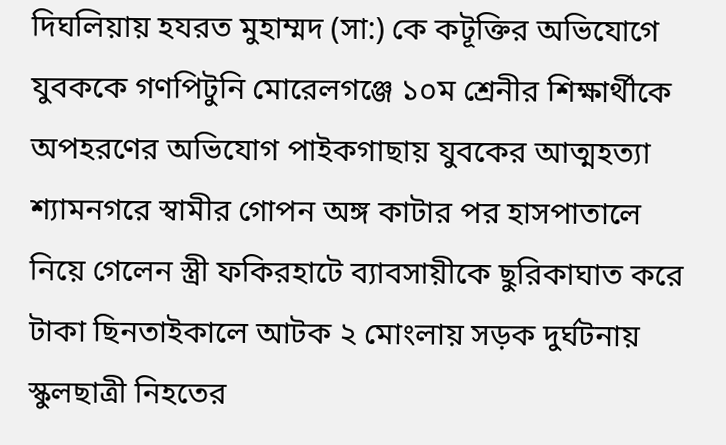দিঘলিয়ায় হযরত মুহাম্মদ (সা:) কে কটূক্তির অভিযোগে যুবককে গণপিটুনি মোরেলগঞ্জে ১০ম শ্রেনীর শিক্ষার্থীকে অপহরণের অভিযোগ পাইকগাছায় যুবকের আত্মহত্যা শ্যামনগরে স্বামীর গোপন অঙ্গ কাটার পর হাসপাতালে নিয়ে গেলেন স্ত্রী ফকিরহাটে ব্যাবসায়ীকে ছুরিকাঘাত করে টাকা ছিনতাইকালে আটক ২ মোংলায় সড়ক দুর্ঘটনায় স্কুলছাত্রী নিহতের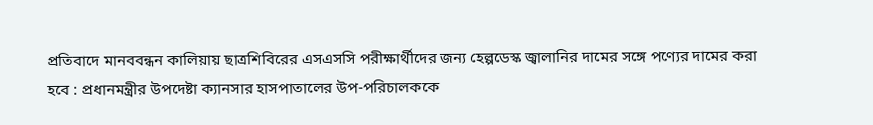প্রতিবাদে মানববন্ধন কালিয়ায় ছাত্রশিবিরের এসএসসি পরীক্ষার্থীদের জন্য হেল্পডেস্ক জ্বালানির দামের সঙ্গে পণ্যের দামের করা হবে : প্রধানমন্ত্রীর উপদেষ্টা ক্যানসার হাসপাতালের উপ-পরিচালককে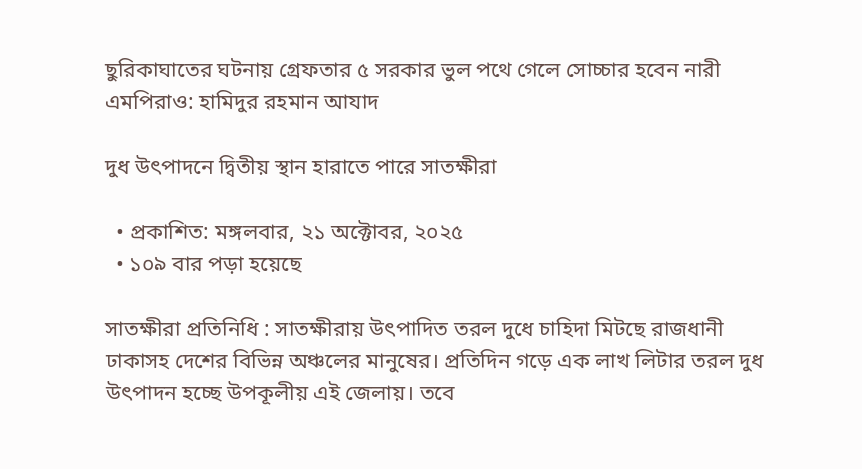ছুরিকাঘাতের ঘটনায় গ্রেফতার ৫ সরকার ভুল পথে গেলে সোচ্চার হবেন নারী এমপিরাও: হামিদুর রহমান আযাদ

দুধ উৎপাদনে দ্বিতীয় স্থান হারাতে পারে সাতক্ষীরা

  • প্রকাশিত: মঙ্গলবার, ২১ অক্টোবর, ২০২৫
  • ১০৯ বার পড়া হয়েছে

সাতক্ষীরা প্রতিনিধি : সাতক্ষীরায় উৎপাদিত তরল দুধে চাহিদা মিটছে রাজধানী ঢাকাসহ দেশের বিভিন্ন অঞ্চলের মানুষের। প্রতিদিন গড়ে এক লাখ লিটার তরল দুধ উৎপাদন হচ্ছে উপকূলীয় এই জেলায়। তবে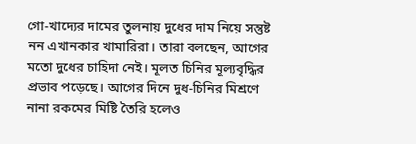গো-খাদ্যের দামের তুলনায় দুধের দাম নিয়ে সন্তুষ্ট নন এখানকার খামারিরা। তারা বলছেন, আগের মতো দুধের চাহিদা নেই। মূলত চিনির মূল্যবৃদ্ধির প্রভাব পড়েছে। আগের দিনে দুধ-চিনির মিশ্রণে নানা রকমের মিষ্টি তৈরি হলেও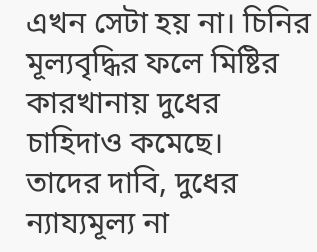এখন সেটা হয় না। চিনির মূল্যবৃদ্ধির ফলে মিষ্টির কারখানায় দুধের চাহিদাও কমেছে।
তাদের দাবি, দুধের ন্যায্যমূল্য না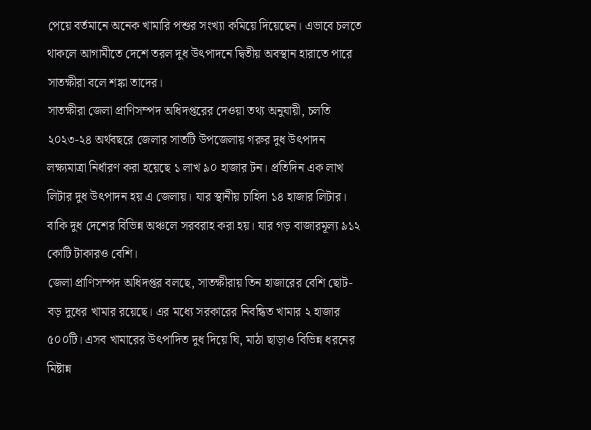পেয়ে বর্তমানে অনেক খামারি পশুর সংখ্যা কমিয়ে দিয়েছেন। এভাবে চলতে থাকলে আগামীতে দেশে তরল দুধ উৎপাদনে দ্বিতীয় অবস্থান হারাতে পারে সাতক্ষীরা বলে শঙ্কা তাদের।
সাতক্ষীরা জেলা প্রাণিসম্পদ অধিদপ্তরের দেওয়া তথ্য অনুযায়ী, চলতি ২০২৩-২৪ অর্থবছরে জেলার সাতটি উপজেলায় গরুর দুধ উৎপাদন লক্ষ্যমাত্রা নির্ধারণ করা হয়েছে ১ লাখ ৯০ হাজার টন। প্রতিদিন এক লাখ লিটার দুধ উৎপাদন হয় এ জেলায়। যার স্থানীয় চাহিদা ১৪ হাজার লিটার। বাকি দুধ দেশের বিভিন্ন অঞ্চলে সরবরাহ করা হয়। যার গড় বাজারমূল্য ৯১২ কোটি টাকারও বেশি।
জেলা প্রাণিসম্পদ অধিদপ্তর বলছে, সাতক্ষীরায় তিন হাজারের বেশি ছোট-বড় দুধের খামার রয়েছে। এর মধ্যে সরকারের নিবন্ধিত খামার ২ হাজার ৫০০টি। এসব খামারের উৎপাদিত দুধ দিয়ে ঘি, মাঠা ছাড়াও বিভিন্ন ধরনের মিষ্টান্ন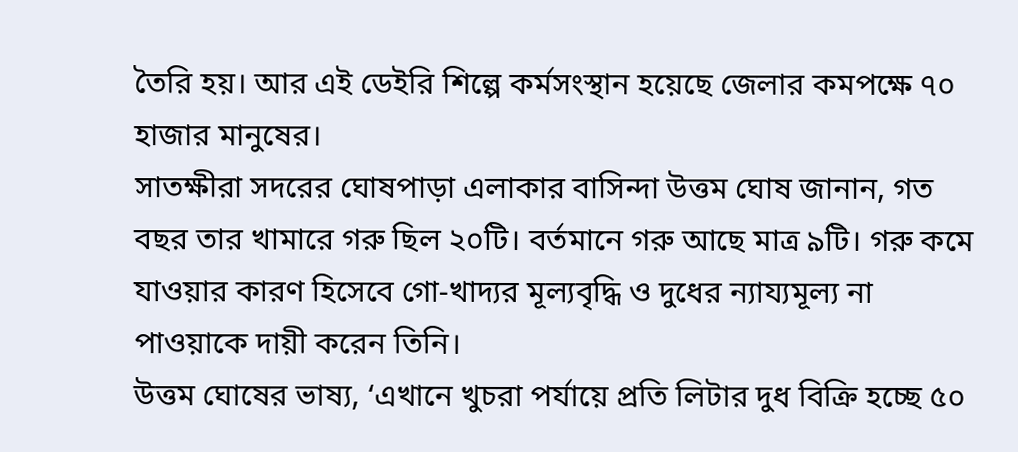তৈরি হয়। আর এই ডেইরি শিল্পে কর্মসংস্থান হয়েছে জেলার কমপক্ষে ৭০ হাজার মানুষের।
সাতক্ষীরা সদরের ঘোষপাড়া এলাকার বাসিন্দা উত্তম ঘোষ জানান, গত বছর তার খামারে গরু ছিল ২০টি। বর্তমানে গরু আছে মাত্র ৯টি। গরু কমে যাওয়ার কারণ হিসেবে গো-খাদ্যর মূল্যবৃদ্ধি ও দুধের ন্যায্যমূল্য না পাওয়াকে দায়ী করেন তিনি।
উত্তম ঘোষের ভাষ্য, ‘এখানে খুচরা পর্যায়ে প্রতি লিটার দুধ বিক্রি হচ্ছে ৫০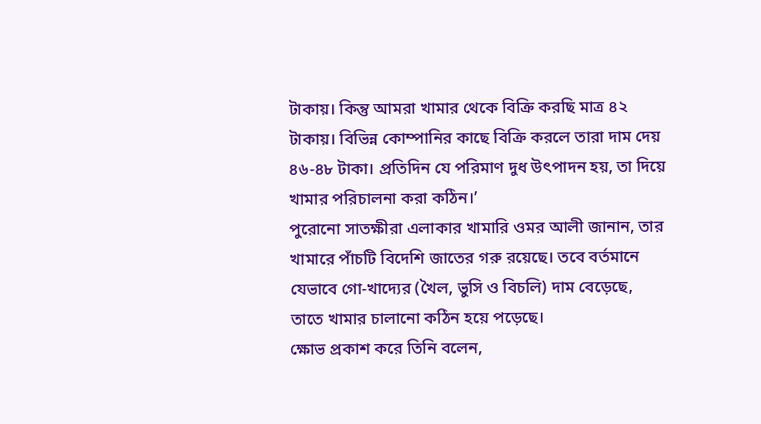টাকায়। কিন্তু আমরা খামার থেকে বিক্রি করছি মাত্র ৪২ টাকায়। বিভিন্ন কোম্পানির কাছে বিক্রি করলে তারা দাম দেয় ৪৬-৪৮ টাকা। প্রতিদিন যে পরিমাণ দুধ উৎপাদন হয়, তা দিয়ে খামার পরিচালনা করা কঠিন।’
পুরোনো সাতক্ষীরা এলাকার খামারি ওমর আলী জানান, তার খামারে পাঁচটি বিদেশি জাতের গরু রয়েছে। তবে বর্তমানে যেভাবে গো-খাদ্যের (খৈল, ভুসি ও বিচলি) দাম বেড়েছে, তাতে খামার চালানো কঠিন হয়ে পড়েছে।
ক্ষোভ প্রকাশ করে তিনি বলেন,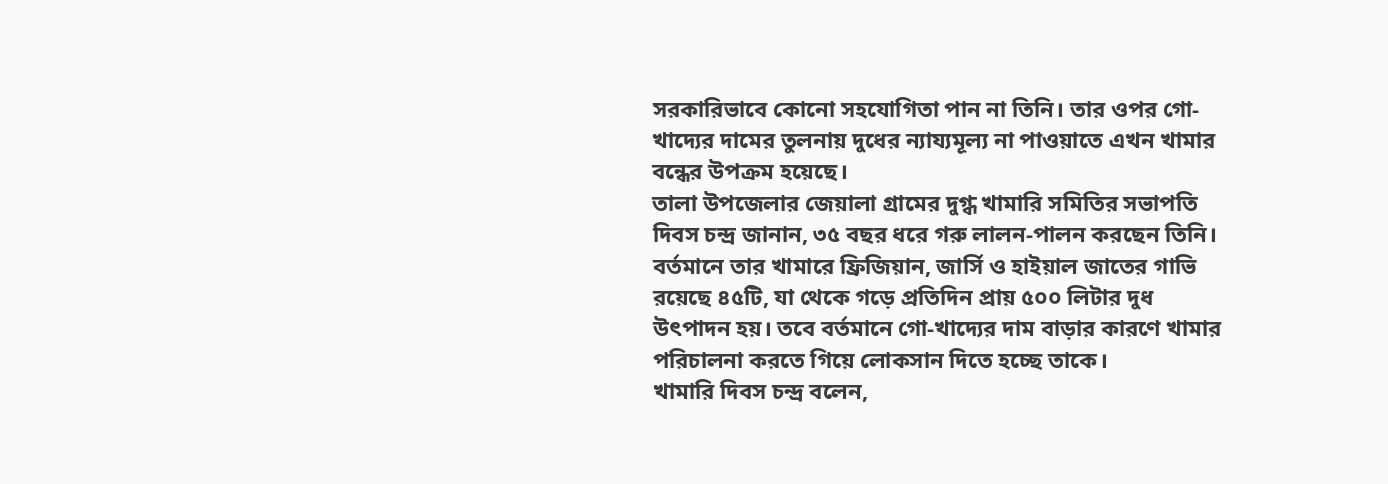সরকারিভাবে কোনো সহযোগিতা পান না তিনি। তার ওপর গো-খাদ্যের দামের তুলনায় দুধের ন্যায্যমূল্য না পাওয়াতে এখন খামার বন্ধের উপক্রম হয়েছে।
তালা উপজেলার জেয়ালা গ্রামের দুগ্ধ খামারি সমিতির সভাপতি দিবস চন্দ্র জানান, ৩৫ বছর ধরে গরু লালন-পালন করছেন তিনি। বর্তমানে তার খামারে ফ্রিজিয়ান, জার্সি ও হাইয়াল জাতের গাভি রয়েছে ৪৫টি, যা থেকে গড়ে প্রতিদিন প্রায় ৫০০ লিটার দুধ উৎপাদন হয়। তবে বর্তমানে গো-খাদ্যের দাম বাড়ার কারণে খামার পরিচালনা করতে গিয়ে লোকসান দিতে হচ্ছে তাকে।
খামারি দিবস চন্দ্র বলেন,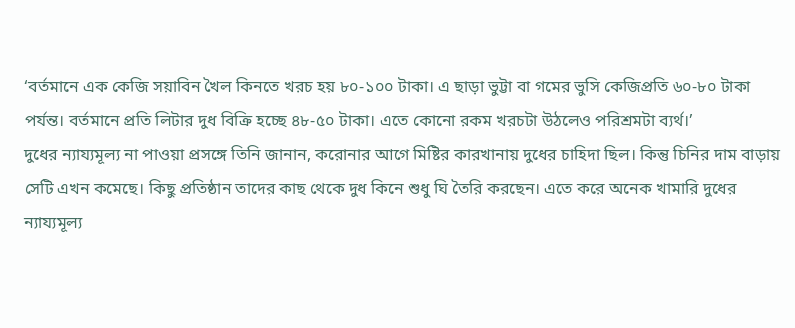‘বর্তমানে এক কেজি সয়াবিন খৈল কিনতে খরচ হয় ৮০-১০০ টাকা। এ ছাড়া ভুট্টা বা গমের ভুসি কেজিপ্রতি ৬০-৮০ টাকা পর্যন্ত। বর্তমানে প্রতি লিটার দুধ বিক্রি হচ্ছে ৪৮-৫০ টাকা। এতে কোনো রকম খরচটা উঠলেও পরিশ্রমটা ব্যর্থ।’
দুধের ন্যায্যমূল্য না পাওয়া প্রসঙ্গে তিনি জানান, করোনার আগে মিষ্টির কারখানায় দুধের চাহিদা ছিল। কিন্তু চিনির দাম বাড়ায় সেটি এখন কমেছে। কিছু প্রতিষ্ঠান তাদের কাছ থেকে দুধ কিনে শুধু ঘি তৈরি করছেন। এতে করে অনেক খামারি দুধের ন্যায্যমূল্য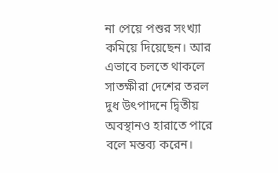না পেয়ে পশুর সংখ্যা কমিয়ে দিয়েছেন। আর এভাবে চলতে থাকলে সাতক্ষীরা দেশের তরল দুধ উৎপাদনে দ্বিতীয় অবস্থানও হারাতে পারে বলে মন্তব্য করেন।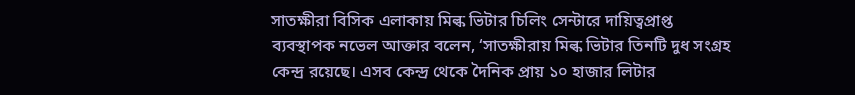সাতক্ষীরা বিসিক এলাকায় মিল্ক ভিটার চিলিং সেন্টারে দায়িত্বপ্রাপ্ত ব্যবস্থাপক নভেল আক্তার বলেন, ‘সাতক্ষীরায় মিল্ক ভিটার তিনটি দুধ সংগ্রহ কেন্দ্র রয়েছে। এসব কেন্দ্র থেকে দৈনিক প্রায় ১০ হাজার লিটার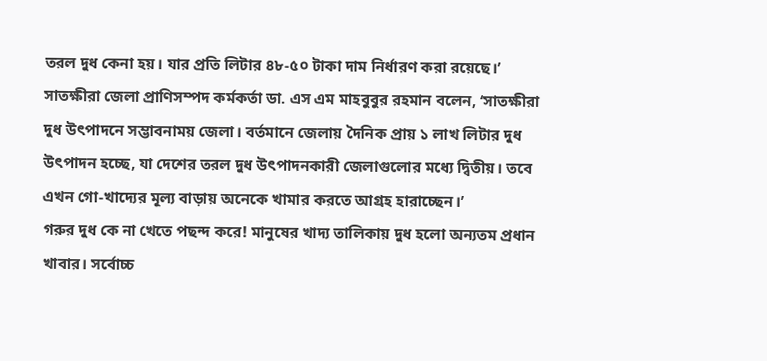তরল দুধ কেনা হয়। যার প্রতি লিটার ৪৮-৫০ টাকা দাম নির্ধারণ করা রয়েছে।’
সাতক্ষীরা জেলা প্রাণিসম্পদ কর্মকর্তা ডা. এস এম মাহবুবুর রহমান বলেন, ‘সাতক্ষীরা দুধ উৎপাদনে সম্ভাবনাময় জেলা। বর্তমানে জেলায় দৈনিক প্রায় ১ লাখ লিটার দুধ উৎপাদন হচ্ছে, যা দেশের তরল দুধ উৎপাদনকারী জেলাগুলোর মধ্যে দ্বিতীয়। তবে এখন গো-খাদ্যের মূল্য বাড়ায় অনেকে খামার করতে আগ্রহ হারাচ্ছেন।’
গরুর দুধ কে না খেতে পছন্দ করে! মানুষের খাদ্য তালিকায় দুধ হলো অন্যতম প্রধান খাবার। সর্বোচ্চ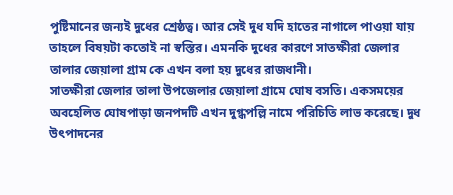পুষ্টিমানের জন্যই দুধের শ্রেষ্ঠত্ব। আর সেই দুধ যদি হাতের নাগালে পাওয়া যায় তাহলে বিষয়টা কতোই না স্বস্তির। এমনকি দুধের কারণে সাতক্ষীরা জেলার তালার জেয়ালা গ্রাম কে এখন বলা হয় দুধের রাজধানী।
সাতক্ষীরা জেলার তালা উপজেলার জেয়ালা গ্রামে ঘোষ বসতি। একসময়ের অবহেলিত ঘোষপাড়া জনপদটি এখন দুগ্ধপল্লি নামে পরিচিতি লাভ করেছে। দুধ উৎপাদনের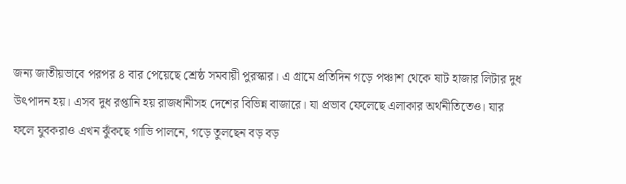জন্য জাতীয়ভাবে পরপর ৪ বার পেয়েছে শ্রেষ্ঠ সমবায়ী পুরস্কার। এ গ্রামে প্রতিদিন গড়ে পঞ্চাশ থেকে ষাট হাজার লিটার দুধ উৎপাদন হয়। এসব দুধ রপ্তানি হয় রাজধানীসহ দেশের বিভিন্ন বাজারে। যা প্রভাব ফেলেছে এলাকার অর্থনীতিতেও। যার ফলে যুবকরাও এখন ঝুঁকছে গাভি পালনে, গড়ে তুলছেন বড় বড়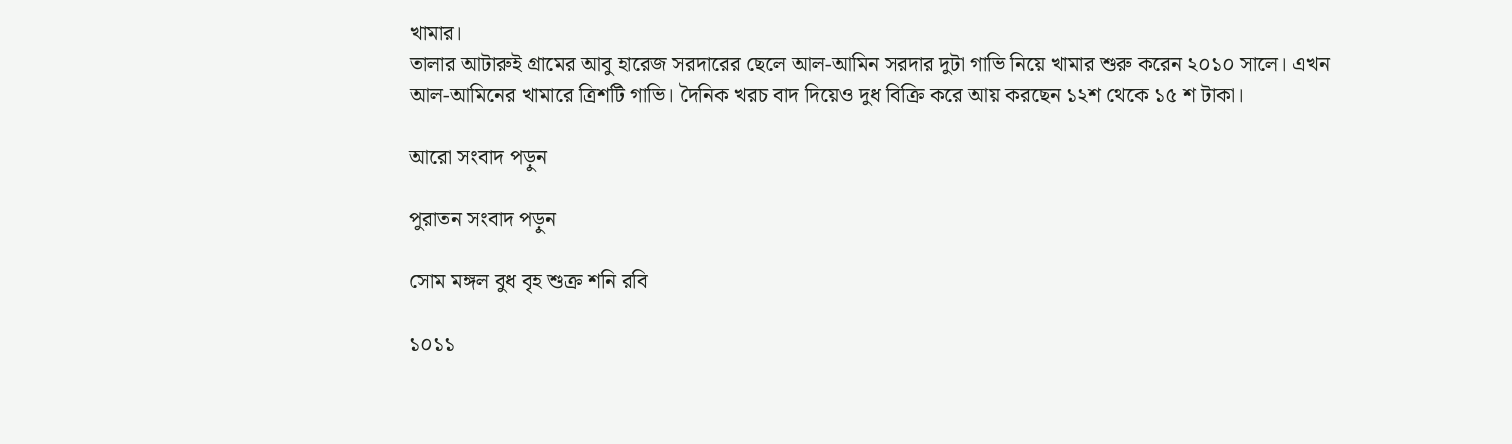খামার।
তালার আটারুই গ্রামের আবু হারেজ সরদারের ছেলে আল-আমিন সরদার দুটা গাভি নিয়ে খামার শুরু করেন ২০১০ সালে। এখন আল-আমিনের খামারে ত্রিশটি গাভি। দৈনিক খরচ বাদ দিয়েও দুধ বিক্রি করে আয় করছেন ১২শ থেকে ১৫ শ টাকা।

আরো সংবাদ পড়ুন

পুরাতন সংবাদ পড়ুন

সোম মঙ্গল বুধ বৃহ শুক্র শনি রবি

১০১১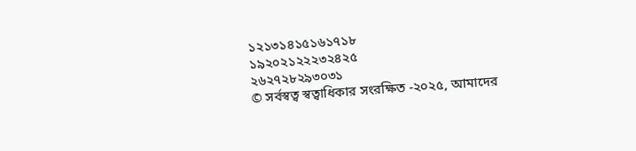১২১৩১৪১৫১৬১৭১৮
১৯২০২১২২২৩২৪২৫
২৬২৭২৮২৯৩০৩১
© সর্বস্বত্ব স্বত্বাধিকার সংরক্ষিত -২০২৫, আমাদের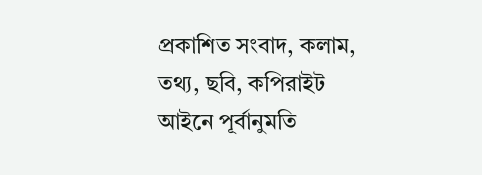প্রকাশিত সংবাদ, কলাম, তথ্য, ছবি, কপিরাইট আইনে পূর্বানুমতি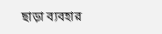ছাড়া ব্যবহার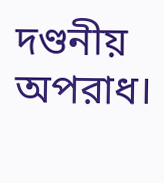দণ্ডনীয় অপরাধ।